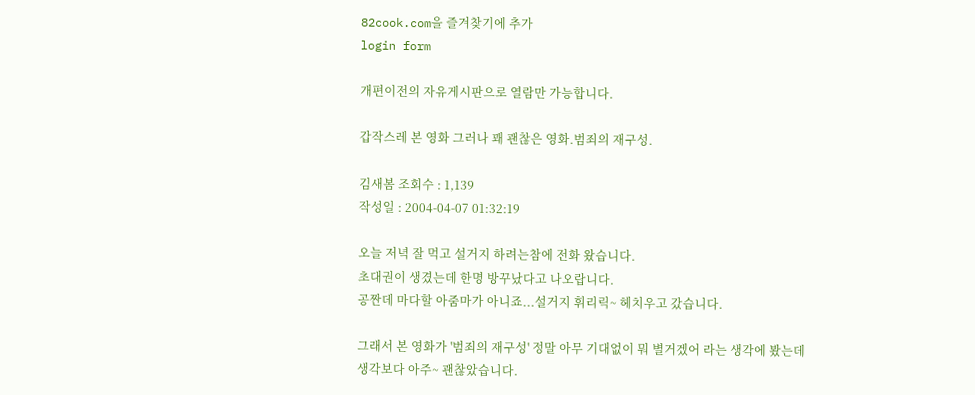82cook.com을 즐겨찾기에 추가
login form

개편이전의 자유게시판으로 열람만 가능합니다.

갑작스레 본 영화 그러나 꽤 괜찮은 영화.범죄의 재구성.

김새봄 조회수 : 1,139
작성일 : 2004-04-07 01:32:19

오늘 저녁 잘 먹고 설거지 하려는참에 전화 왔습니다.
초대권이 생겼는데 한명 방꾸났다고 나오랍니다.
공짠데 마다할 아줌마가 아니죠...설거지 휘리릭~ 헤치우고 갔습니다.

그래서 본 영화가 '범죄의 재구성' 정말 아무 기대없이 뭐 별거겠어 라는 생각에 봤는데
생각보다 아주~ 괜찮았습니다.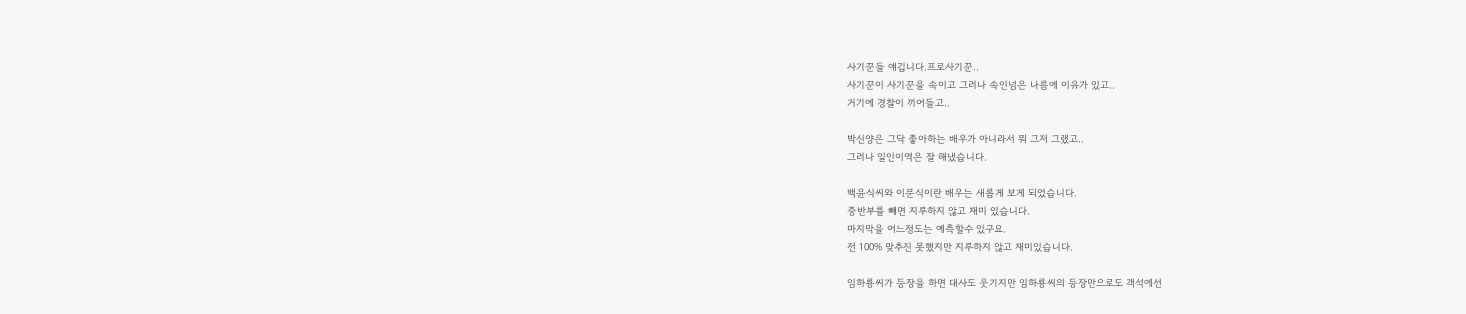사기꾼들 얘깁니다.프로사기꾼..
사기꾼이 사기꾼을 속이고 그러나 속인넘은 나름에 이유가 있고..
거기에 경찰이 끼어들고..

박신양은 그닥 좋아하는 배우가 아니라서 뭐 그저 그랬고..
그러나 일인이역은 잘 해냈습니다.

백윤식씨와 이문식이란 배우는 새롭게 보게 되었습니다.
중반부를 빼면 지루하지 않고 재미 있습니다.
마지막을 어느정도는 예측할수 있구요.
전 100% 맞추진 못했지만 지루하지 않고 재미있습니다.

임하룡씨가 등장을 하면 대사도 웃기지만 임하룡씨의 등장만으로도 객석에선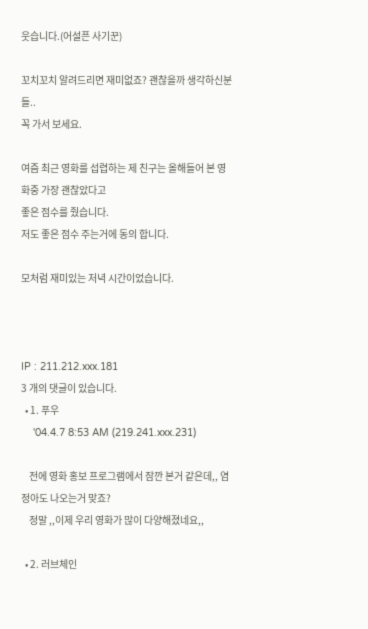웃습니다.(어설픈 사기꾼)

꼬치꼬치 알려드리면 재미없죠? 괜찮을까 생각하신분들..
꼭 가서 보세요.

여즘 최근 영화를 섭렵하는 제 친구는 올해들어 본 영화중 가장 괜찮았다고
좋은 점수를 줬습니다.
저도 좋은 점수 주는거에 동의 합니다.

모처럼 재미있는 저녁 시간이었습니다.



IP : 211.212.xxx.181
3 개의 댓글이 있습니다.
  • 1. 푸우
    '04.4.7 8:53 AM (219.241.xxx.231)

    전에 영화 홍보 프로그램에서 잠깐 본거 같은데,, 염정아도 나오는거 맞죠?
    정말 ,,이제 우리 영화가 많이 다양해졌네요,,

  • 2. 러브체인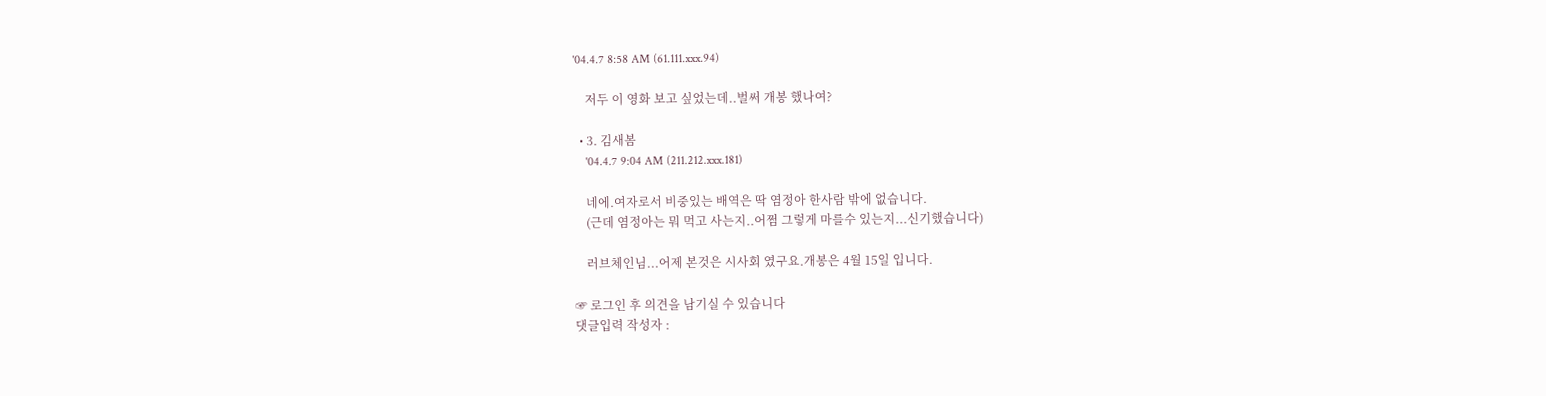'04.4.7 8:58 AM (61.111.xxx.94)

    저두 이 영화 보고 싶었는데..벌써 개봉 했나여?

  • 3. 김새봄
    '04.4.7 9:04 AM (211.212.xxx.181)

    네에.여자로서 비중있는 배역은 딱 염정아 한사람 밖에 없습니다.
    (근데 염정아는 뭐 먹고 사는지..어쩜 그렇게 마를수 있는지...신기했습니다)

    러브체인님...어제 본것은 시사회 였구요.개봉은 4월 15일 입니다.

☞ 로그인 후 의견을 남기실 수 있습니다
댓글입력 작성자 :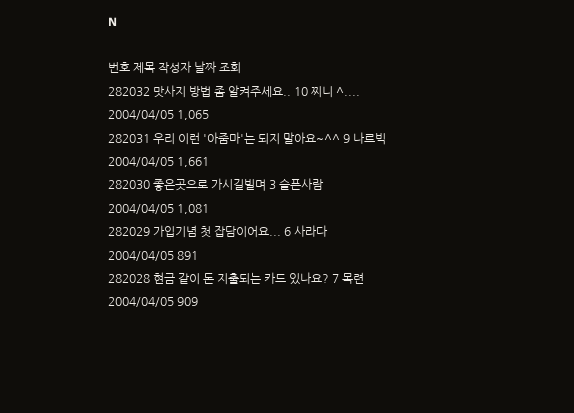N

번호 제목 작성자 날짜 조회
282032 맛사지 방법 좀 알켜주세요.. 10 찌니 ^.... 2004/04/05 1,065
282031 우리 이런 '아줌마'는 되지 말아요~^^ 9 나르빅 2004/04/05 1,661
282030 좋은곳으로 가시길빌며 3 슬픈사람 2004/04/05 1,081
282029 가입기념 첫 잡담이어요... 6 사라다 2004/04/05 891
282028 현금 같이 돈 지출되는 카드 있나요? 7 목련 2004/04/05 909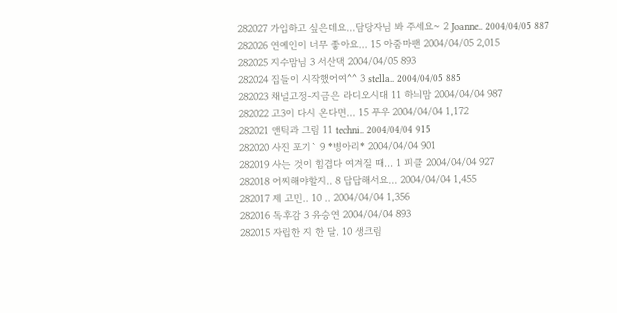282027 가입하고 싶은데요...담당자님 봐 주세요~ 2 Joanne.. 2004/04/05 887
282026 연예인이 너무 좋아요... 15 아줌마팬 2004/04/05 2,015
282025 지수맘님 3 서산댁 2004/04/05 893
282024 집들이 시작했어여^^ 3 stella.. 2004/04/05 885
282023 채널고정-지금은 라디오시대 11 하늬맘 2004/04/04 987
282022 고3이 다시 온다면... 15 푸우 2004/04/04 1,172
282021 앤틱과 그림 11 techni.. 2004/04/04 915
282020 사진 포기` 9 *병아리* 2004/04/04 901
282019 사는 것이 힘겹다 여겨질 때... 1 피클 2004/04/04 927
282018 어찌해야할지.. 8 답답해서요... 2004/04/04 1,455
282017 제 고민.. 10 .. 2004/04/04 1,356
282016 독후감 3 유승연 2004/04/04 893
282015 자립한 지 한 달. 10 생크림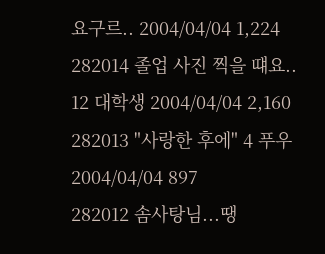요구르.. 2004/04/04 1,224
282014 졸업 사진 찍을 떄요.. 12 대학생 2004/04/04 2,160
282013 "사랑한 후에" 4 푸우 2004/04/04 897
282012 솜사탕님...땡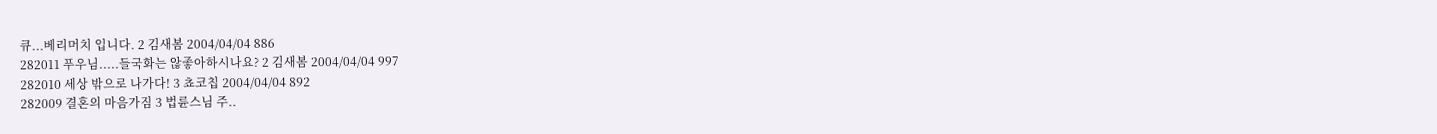큐...베리머치 입니다. 2 김새봄 2004/04/04 886
282011 푸우님.....들국화는 않좋아하시나요? 2 김새봄 2004/04/04 997
282010 세상 밖으로 나가다! 3 쵸코칩 2004/04/04 892
282009 결혼의 마음가짐 3 법륜스님 주..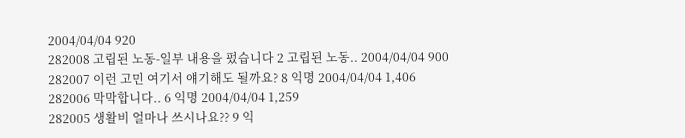2004/04/04 920
282008 고립된 노동-일부 내용을 펐습니다 2 고립된 노동.. 2004/04/04 900
282007 이런 고민 여기서 얘기해도 될까요? 8 익명 2004/04/04 1,406
282006 막막합니다.. 6 익명 2004/04/04 1,259
282005 생활비 얼마나 쓰시나요?? 9 익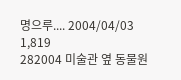명으루.... 2004/04/03 1,819
282004 미술관 옆 동물원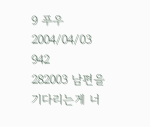9 푸우 2004/04/03 942
282003 남편을 기다리는게 너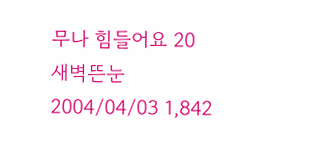무나 힘들어요 20 새벽뜬눈 2004/04/03 1,842